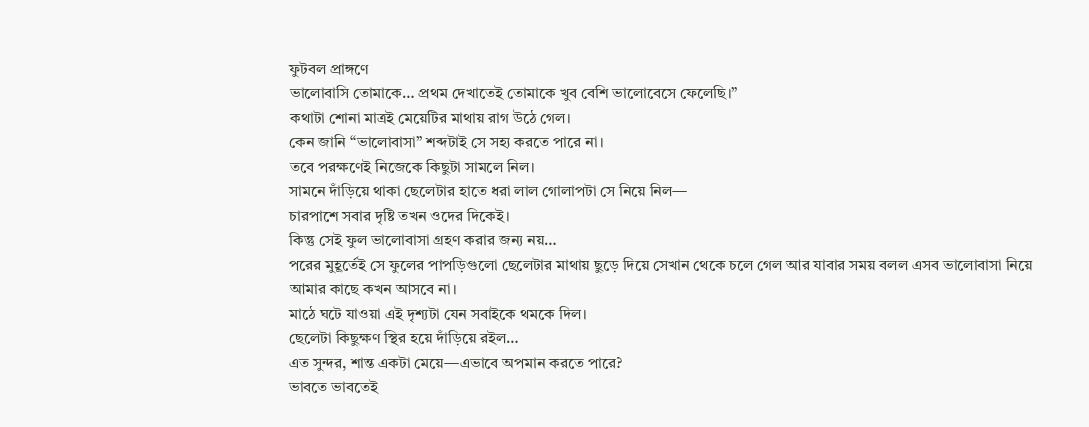ফুটবল প্রাঙ্গণে
ভালোবাসি তোমাকে… প্রথম দেখাতেই তোমাকে খুব বেশি ভালোবেসে ফেলেছি।”
কথাটা শোনা মাত্রই মেয়েটির মাথায় রাগ উঠে গেল।
কেন জানি “ভালোবাসা” শব্দটাই সে সহ্য করতে পারে না।
তবে পরক্ষণেই নিজেকে কিছুটা সামলে নিল।
সামনে দাঁড়িয়ে থাকা ছেলেটার হাতে ধরা লাল গোলাপটা সে নিয়ে নিল—
চারপাশে সবার দৃষ্টি তখন ওদের দিকেই।
কিন্তু সেই ফুল ভালোবাসা গ্রহণ করার জন্য নয়…
পরের মুহূর্তেই সে ফুলের পাপড়িগুলো ছেলেটার মাথায় ছুড়ে দিয়ে সেখান থেকে চলে গেল আর যাবার সময় বলল এসব ভালোবাসা নিয়ে আমার কাছে কখন আসবে না।
মাঠে ঘটে যাওয়া এই দৃশ্যটা যেন সবাইকে থমকে দিল।
ছেলেটা কিছুক্ষণ স্থির হয়ে দাঁড়িয়ে রইল…
এত সুন্দর, শান্ত একটা মেয়ে—এভাবে অপমান করতে পারে?
ভাবতে ভাবতেই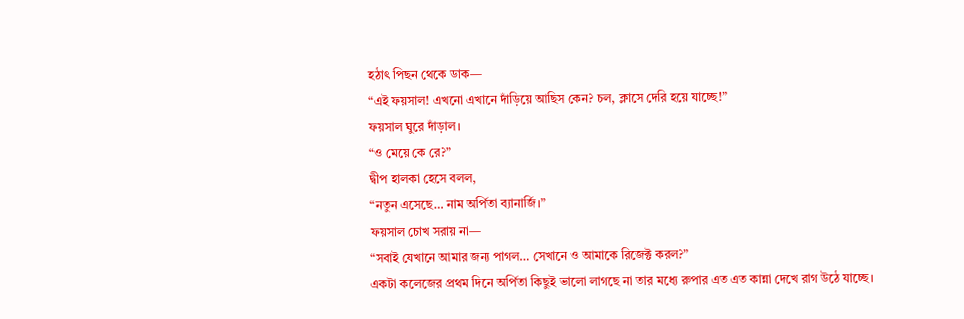হঠাৎ পিছন থেকে ডাক—
“এই ফয়সাল! এখনো এখানে দাঁড়িয়ে আছিস কেন? চল, ক্লাসে দেরি হয়ে যাচ্ছে!”
ফয়সাল ঘুরে দাঁড়াল।
“ও মেয়ে কে রে?”
দ্বীপ হালকা হেসে বলল,
“নতুন এসেছে… নাম অর্পিতা ব্যানার্জি।”
ফয়সাল চোখ সরায় না—
“সবাই যেখানে আমার জন্য পাগল… সেখানে ও আমাকে রিজেক্ট করল?”
একটা কলেজের প্রথম দিনে অর্পিতা কিছুই ভালো লাগছে না তার মধ্যে রুপার এত এত কান্না দেখে রাগ উঠে যাচ্ছে।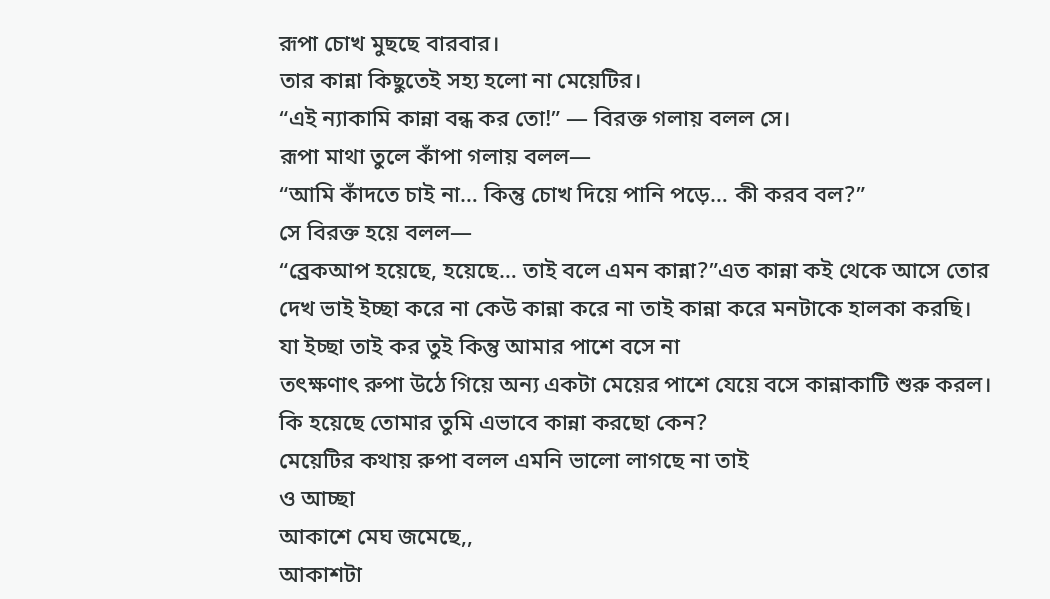রূপা চোখ মুছছে বারবার।
তার কান্না কিছুতেই সহ্য হলো না মেয়েটির।
“এই ন্যাকামি কান্না বন্ধ কর তো!” — বিরক্ত গলায় বলল সে।
রূপা মাথা তুলে কাঁপা গলায় বলল—
“আমি কাঁদতে চাই না… কিন্তু চোখ দিয়ে পানি পড়ে… কী করব বল?”
সে বিরক্ত হয়ে বলল—
“ব্রেকআপ হয়েছে, হয়েছে… তাই বলে এমন কান্না?”এত কান্না কই থেকে আসে তোর
দেখ ভাই ইচ্ছা করে না কেউ কান্না করে না তাই কান্না করে মনটাকে হালকা করছি।
যা ইচ্ছা তাই কর তুই কিন্তু আমার পাশে বসে না
তৎক্ষণাৎ রুপা উঠে গিয়ে অন্য একটা মেয়ের পাশে যেয়ে বসে কান্নাকাটি শুরু করল।
কি হয়েছে তোমার তুমি এভাবে কান্না করছো কেন?
মেয়েটির কথায় রুপা বলল এমনি ভালো লাগছে না তাই
ও আচ্ছা
আকাশে মেঘ জমেছে,,
আকাশটা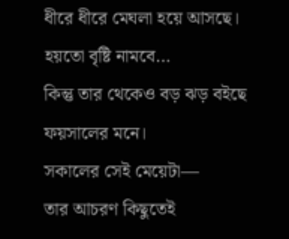ধীরে ধীরে মেঘলা হয়ে আসছে।
হয়তো বৃষ্টি নামবে…
কিন্তু তার থেকেও বড় ঝড় বইছে ফয়সালের মনে।
সকালের সেই মেয়েটা—
তার আচরণ কিছুতেই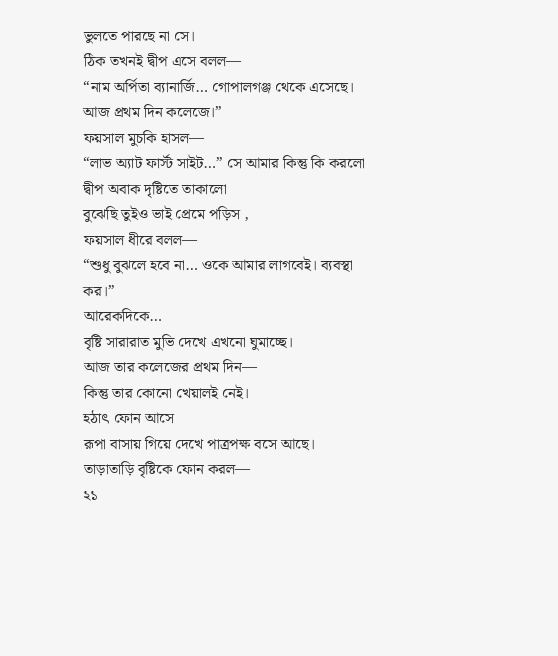ভুলতে পারছে না সে।
ঠিক তখনই দ্বীপ এসে বলল—
“নাম অর্পিতা ব্যানার্জি… গোপালগঞ্জ থেকে এসেছে। আজ প্রথম দিন কলেজে।”
ফয়সাল মুচকি হাসল—
“লাভ অ্যাট ফার্স্ট সাইট…” সে আমার কিন্তু কি করলো
দ্বীপ অবাক দৃষ্টিতে তাকালো
বুঝেছি তুইও ভাই প্রেমে পড়িস ,
ফয়সাল ধীরে বলল—
“শুধু বুঝলে হবে না… ওকে আমার লাগবেই। ব্যবস্থা কর।”
আরেকদিকে…
বৃষ্টি সারারাত মুভি দেখে এখনো ঘুমাচ্ছে।
আজ তার কলেজের প্রথম দিন—
কিন্তু তার কোনো খেয়ালই নেই।
হঠাৎ ফোন আসে
রূপা বাসায় গিয়ে দেখে পাত্রপক্ষ বসে আছে।
তাড়াতাড়ি বৃষ্টিকে ফোন করল—
২১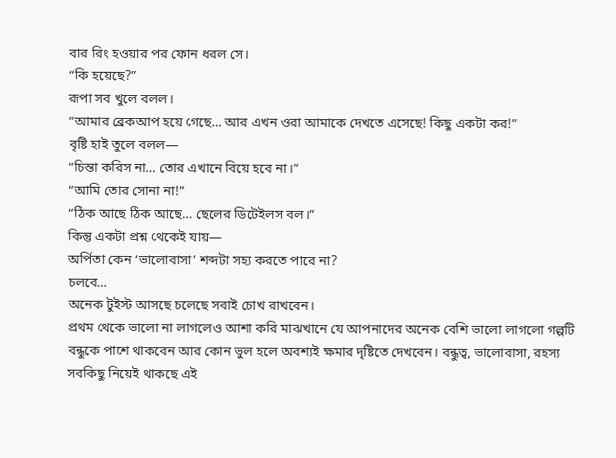বার রিং হওয়ার পর ফোন ধরল সে।
“কি হয়েছে?”
রূপা সব খুলে বলল।
“আমার ব্রেকআপ হয়ে গেছে… আর এখন ওরা আমাকে দেখতে এসেছে! কিছু একটা কর!”
বৃষ্টি হাই তুলে বলল—
“চিন্তা করিস না… তোর এখানে বিয়ে হবে না।”
“আমি তোর সোনা না!”
“ঠিক আছে ঠিক আছে… ছেলের ডিটেইলস বল।”
কিন্তু একটা প্রশ্ন থেকেই যায়—
অর্পিতা কেন ‘ভালোবাসা’ শব্দটা সহ্য করতে পারে না?
চলবে…
অনেক টুইস্ট আসছে চলেছে সবাই চোখ রাখবেন।
প্রথম থেকে ভালো না লাগলেও আশা করি মাঝখানে যে আপনাদের অনেক বেশি ভালো লাগলো গল্পটি বন্ধুকে পাশে থাকবেন আর কোন ভুল হলে অবশ্যই ক্ষমার দৃষ্টিতে দেখবেন। বন্ধুত্ব, ভালোবাসা, রহস্য সবকিছু নিয়েই থাকছে এই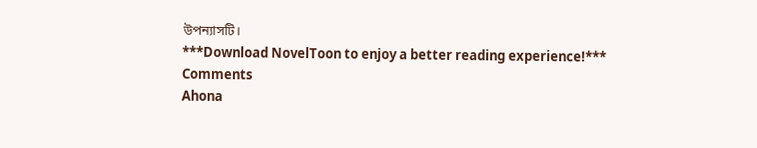উপন্যাসটি।
***Download NovelToon to enjoy a better reading experience!***
Comments
Ahona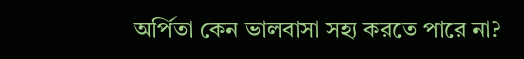অর্পিতা কেন ভালবাসা সহ্য করতে পারে না?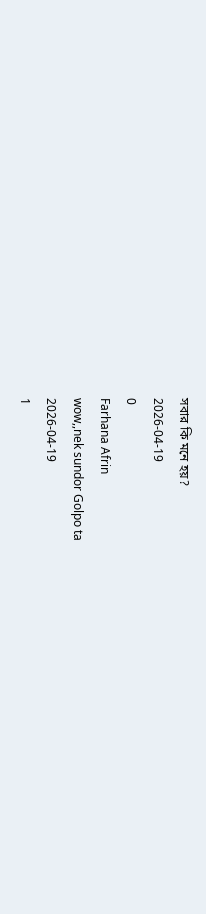সবার কি মনে হয়?
2026-04-19
0
Farhana Afrin
wow,,nek sundor Golpo ta
2026-04-19
1